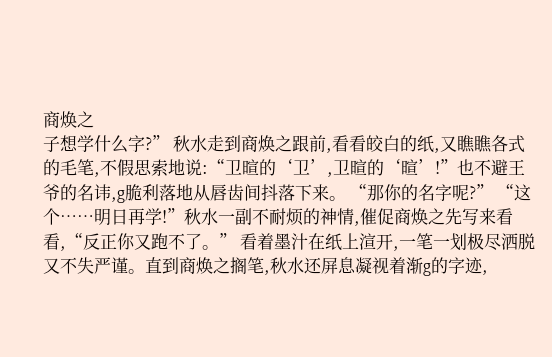商焕之
子想学什么字?” 秋水走到商焕之跟前,看看皎白的纸,又瞧瞧各式的毛笔,不假思索地说:“卫暄的‘卫’,卫暄的‘暄’!”也不避王爷的名讳,g脆利落地从唇齿间抖落下来。 “那你的名字呢?” “这个……明日再学!”秋水一副不耐烦的神情,催促商焕之先写来看看,“反正你又跑不了。” 看着墨汁在纸上渲开,一笔一划极尽洒脱又不失严谨。直到商焕之搁笔,秋水还屏息凝视着渐g的字迹,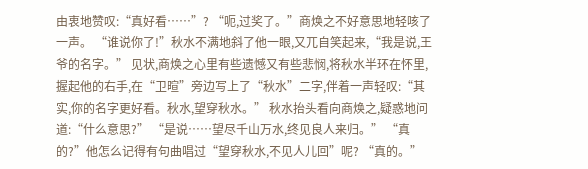由衷地赞叹:“真好看……”? “呃,过奖了。”商焕之不好意思地轻咳了一声。 “谁说你了!”秋水不满地斜了他一眼,又兀自笑起来,“我是说,王爷的名字。” 见状,商焕之心里有些遗憾又有些悲悯,将秋水半环在怀里,握起他的右手,在“卫暄”旁边写上了“秋水”二字,伴着一声轻叹:“其实,你的名字更好看。秋水,望穿秋水。” 秋水抬头看向商焕之,疑惑地问道:“什么意思?” “是说……望尽千山万水,终见良人来归。” “真的?”他怎么记得有句曲唱过“望穿秋水,不见人儿回”呢? “真的。”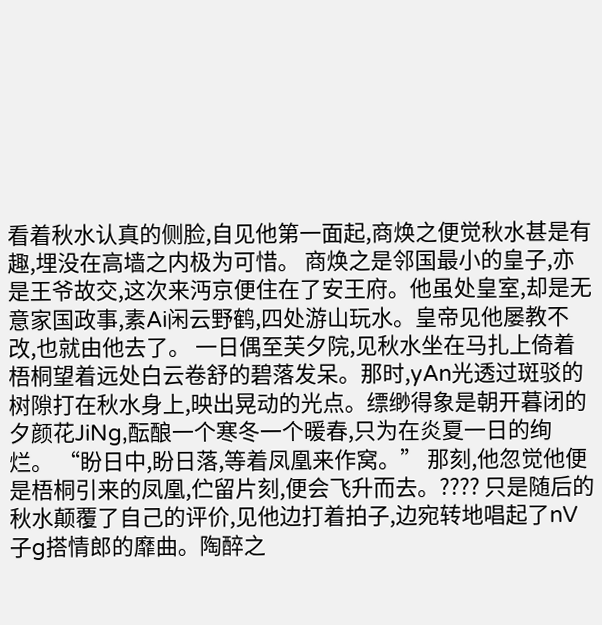看着秋水认真的侧脸,自见他第一面起,商焕之便觉秋水甚是有趣,埋没在高墙之内极为可惜。 商焕之是邻国最小的皇子,亦是王爷故交,这次来沔京便住在了安王府。他虽处皇室,却是无意家国政事,素Ai闲云野鹤,四处游山玩水。皇帝见他屡教不改,也就由他去了。 一日偶至芙夕院,见秋水坐在马扎上倚着梧桐望着远处白云卷舒的碧落发呆。那时,yAn光透过斑驳的树隙打在秋水身上,映出晃动的光点。缥缈得象是朝开暮闭的夕颜花JiNg,酝酿一个寒冬一个暖春,只为在炎夏一日的绚烂。 “盼日中,盼日落,等着凤凰来作窝。” 那刻,他忽觉他便是梧桐引来的凤凰,伫留片刻,便会飞升而去。???? 只是随后的秋水颠覆了自己的评价,见他边打着拍子,边宛转地唱起了nV子g搭情郎的靡曲。陶醉之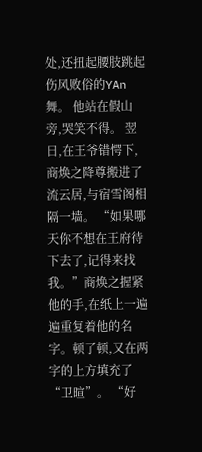处,还扭起腰肢跳起伤风败俗的YAn舞。 他站在假山旁,哭笑不得。 翌日,在王爷错愕下,商焕之降尊搬进了流云居,与宿雪阁相隔一墙。 “如果哪天你不想在王府待下去了,记得来找我。”商焕之握紧他的手,在纸上一遍遍重复着他的名字。顿了顿,又在两字的上方填充了“卫暄”。 “好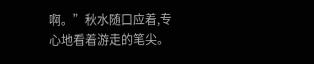啊。”秋水随口应着,专心地看着游走的笔尖。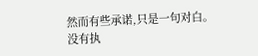然而有些承诺,只是一句对白。没有执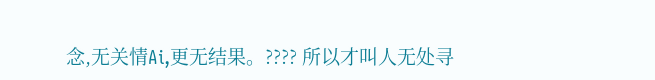念,无关情Ai,更无结果。???? 所以才叫人无处寻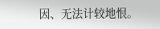因、无法计较地恨。